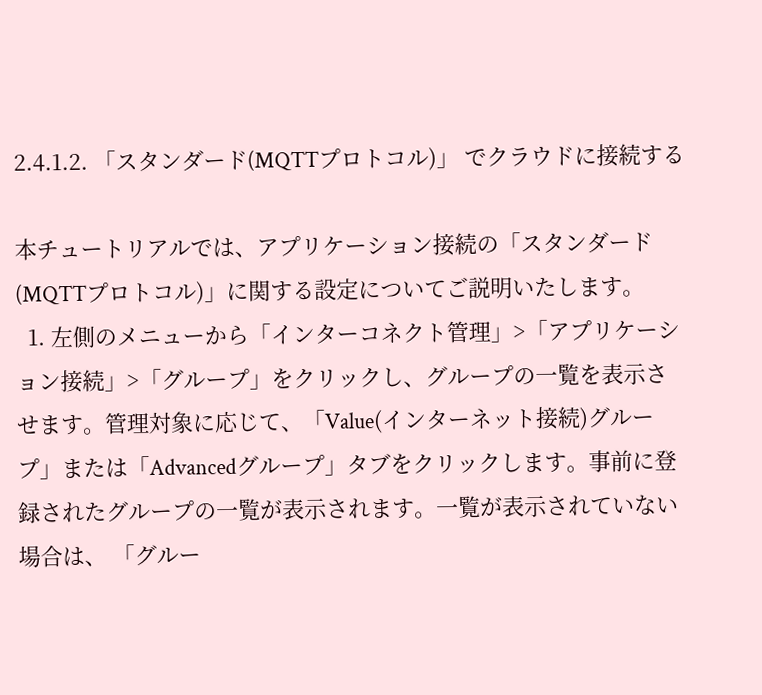2.4.1.2. 「スタンダード(MQTTプロトコル)」 でクラウドに接続する

本チュートリアルでは、アプリケーション接続の「スタンダード(MQTTプロトコル)」に関する設定についてご説明いたします。
  1. 左側のメニューから「インターコネクト管理」>「アプリケーション接続」>「グループ」をクリックし、グループの一覧を表示させます。管理対象に応じて、「Value(インターネット接続)グループ」または「Advancedグループ」タブをクリックします。事前に登録されたグループの一覧が表示されます。一覧が表示されていない場合は、 「グルー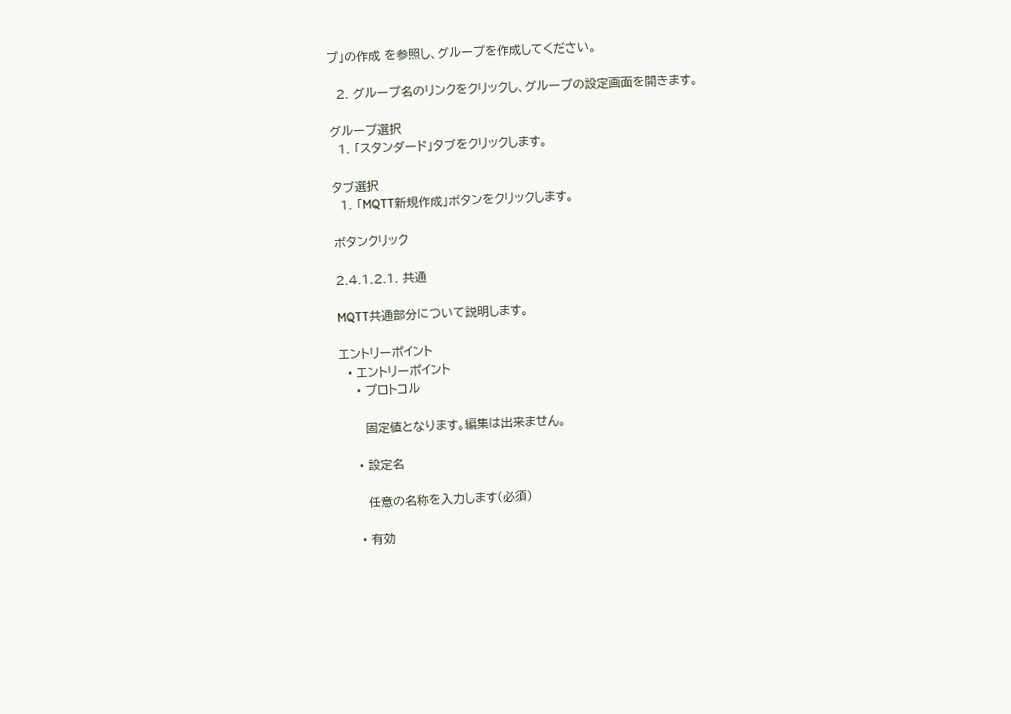プ」の作成 を参照し、グループを作成してください。

  2. グループ名のリンクをクリックし、グループの設定画面を開きます。

グループ選択
  1. 「スタンダード」タブをクリックします。

タブ選択
  1. 「MQTT新規作成」ボタンをクリックします。

ボタンクリック

2.4.1.2.1. 共通

MQTT共通部分について説明します。

エントリーポイント
  • エントリーポイント
    • プロトコル

      固定値となります。編集は出来ません。

    • 設定名

      任意の名称を入力します(必須)

    • 有効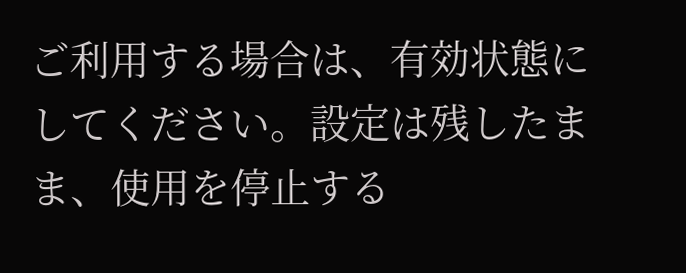ご利用する場合は、有効状態にしてください。設定は残したまま、使用を停止する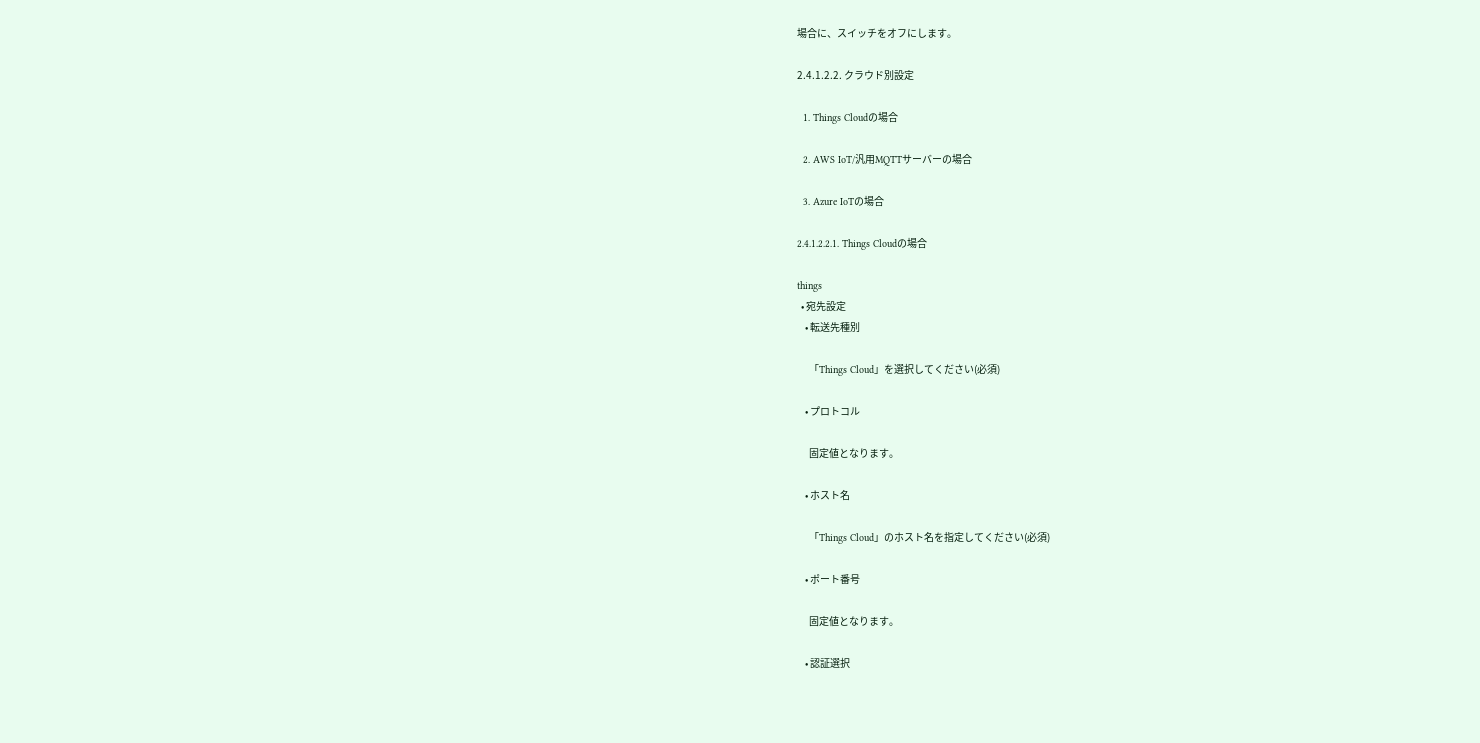場合に、スイッチをオフにします。

2.4.1.2.2. クラウド別設定

  1. Things Cloudの場合

  2. AWS IoT/汎用MQTTサーバーの場合

  3. Azure IoTの場合

2.4.1.2.2.1. Things Cloudの場合

things
  • 宛先設定
    • 転送先種別

      「Things Cloud」を選択してください(必須)

    • プロトコル

      固定値となります。

    • ホスト名

      「Things Cloud」のホスト名を指定してください(必須)

    • ポート番号

      固定値となります。

    • 認証選択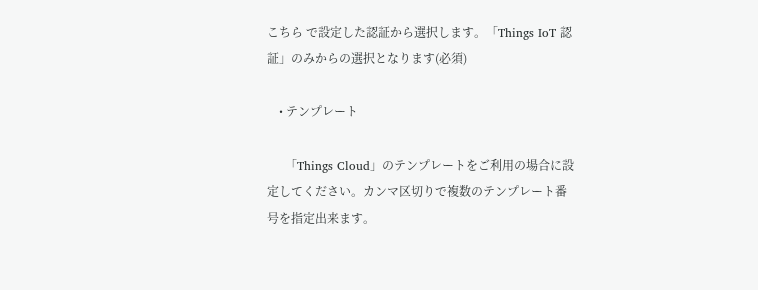こちら で設定した認証から選択します。「Things IoT 認証」のみからの選択となります(必須)

    • テンプレート

      「Things Cloud」のテンプレートをご利用の場合に設定してください。カンマ区切りで複数のテンプレート番号を指定出来ます。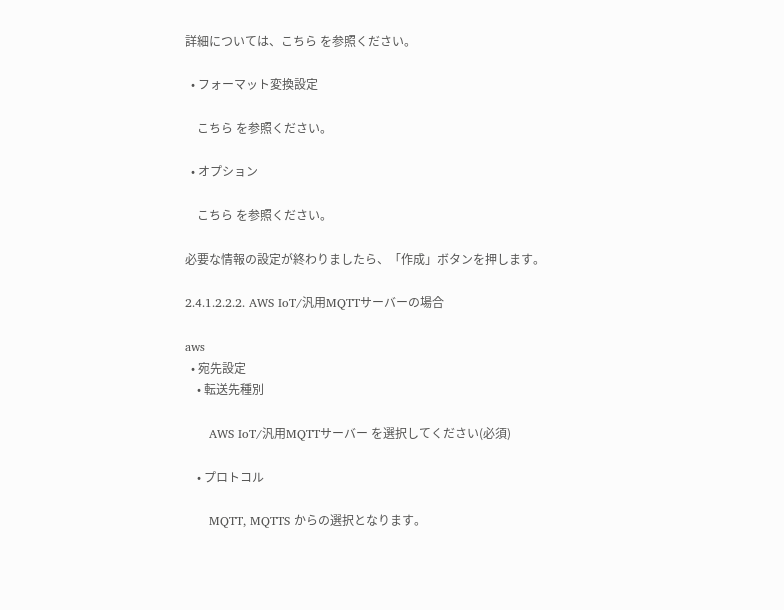詳細については、こちら を参照ください。

  • フォーマット変換設定

    こちら を参照ください。

  • オプション

    こちら を参照ください。

必要な情報の設定が終わりましたら、「作成」ボタンを押します。

2.4.1.2.2.2. AWS IoT/汎用MQTTサーバーの場合

aws
  • 宛先設定
    • 転送先種別

      AWS IoT/汎用MQTTサーバー を選択してください(必須)

    • プロトコル

      MQTT, MQTTS からの選択となります。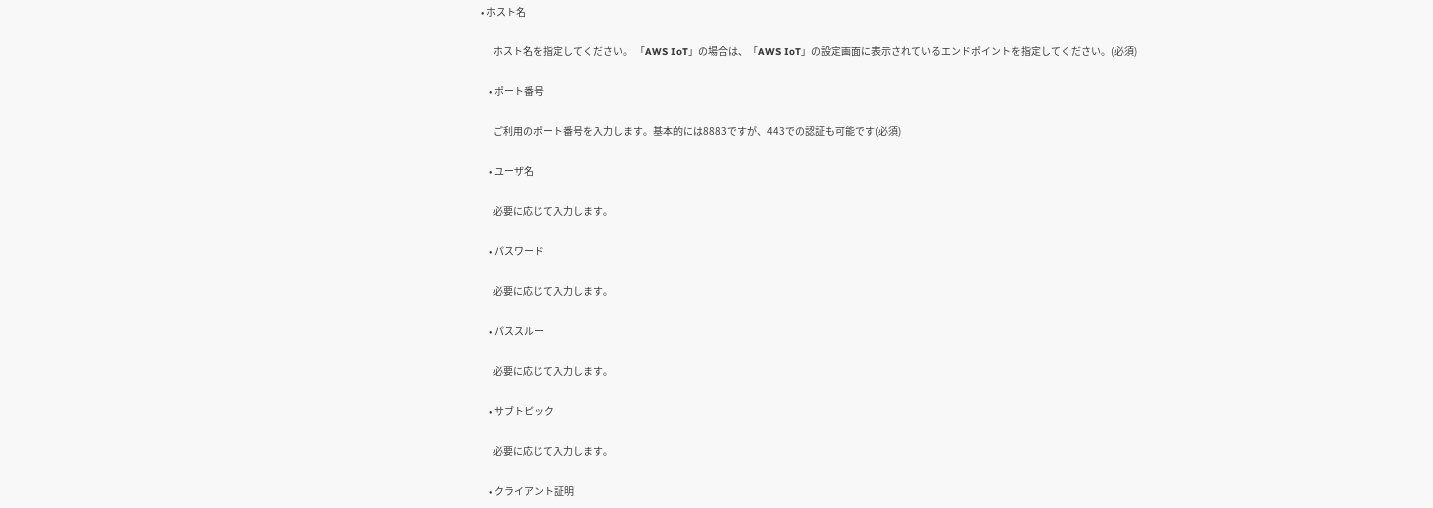• ホスト名

      ホスト名を指定してください。 「AWS IoT」の場合は、「AWS IoT」の設定画面に表示されているエンドポイントを指定してください。(必須)

    • ポート番号

      ご利用のポート番号を入力します。基本的には8883ですが、443での認証も可能です(必須)

    • ユーザ名

      必要に応じて入力します。

    • パスワード

      必要に応じて入力します。

    • パススルー

      必要に応じて入力します。

    • サブトピック

      必要に応じて入力します。

    • クライアント証明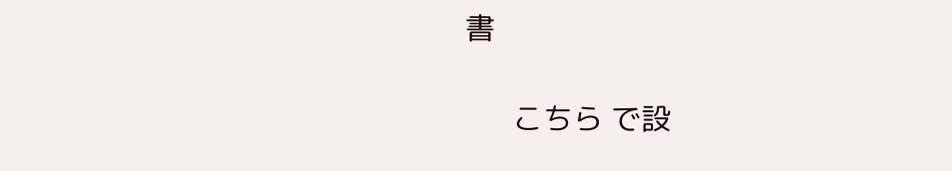書

      こちら で設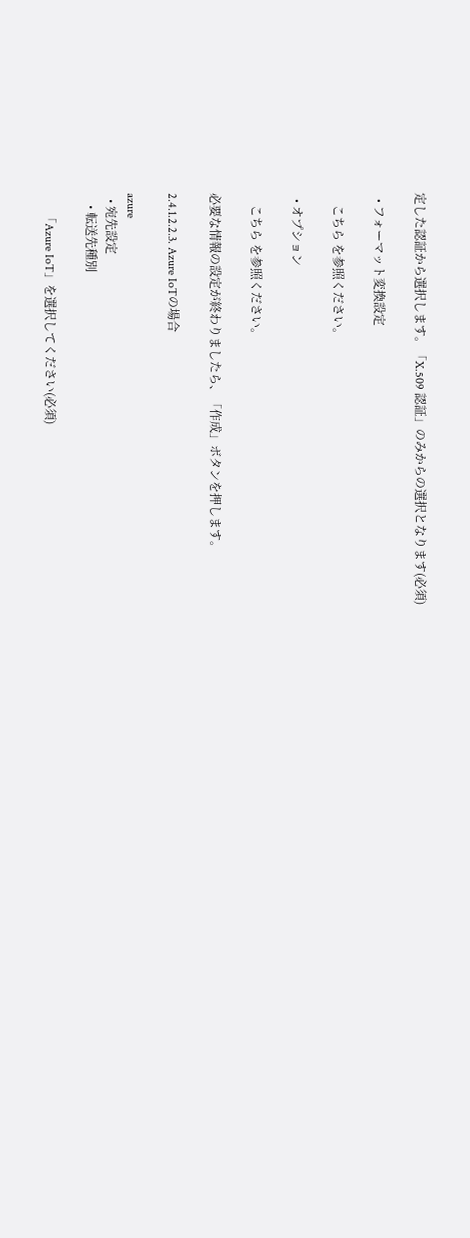定した認証から選択します。「X.509 認証」のみからの選択となります(必須)

  • フォーマット変換設定

    こちら を参照ください。

  • オプション

    こちら を参照ください。

必要な情報の設定が終わりましたら、「作成」ボタンを押します。

2.4.1.2.2.3. Azure IoTの場合

azure
  • 宛先設定
    • 転送先種別

      「Azure IoT」を選択してください(必須)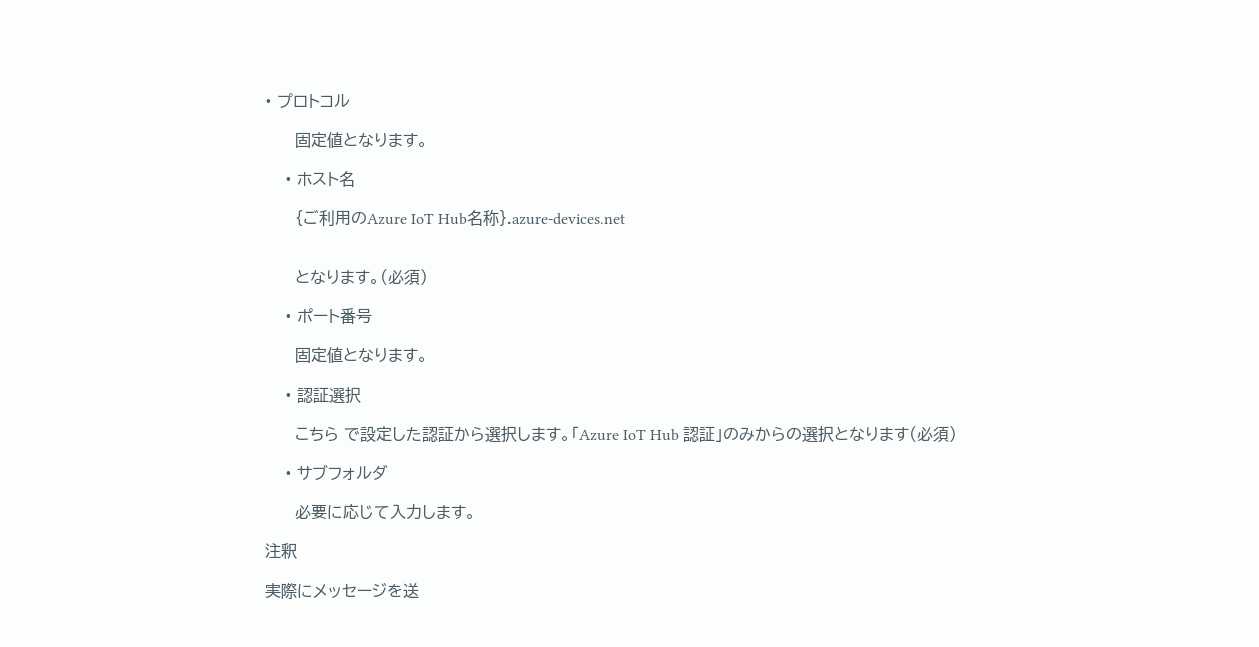• プロトコル

      固定値となります。

    • ホスト名

      {ご利用のAzure IoT Hub名称}.azure-devices.net


      となります。(必須)

    • ポート番号

      固定値となります。

    • 認証選択

      こちら で設定した認証から選択します。「Azure IoT Hub 認証」のみからの選択となります(必須)

    • サブフォルダ

      必要に応じて入力します。

注釈

実際にメッセージを送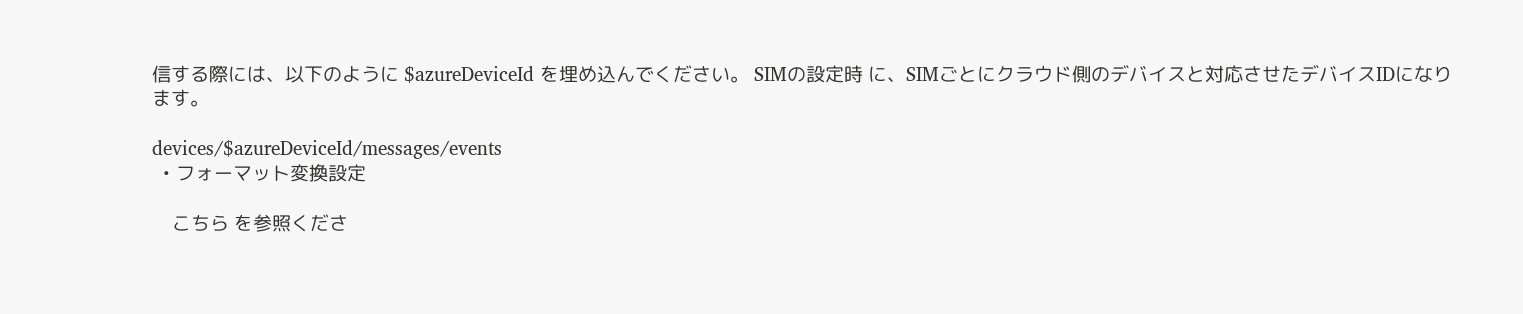信する際には、以下のように $azureDeviceId を埋め込んでください。 SIMの設定時 に、SIMごとにクラウド側のデバイスと対応させたデバイスIDになります。

devices/$azureDeviceId/messages/events
  • フォーマット変換設定

    こちら を参照くださ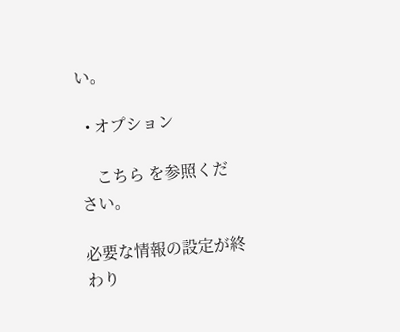い。

  • オプション

    こちら を参照ください。

必要な情報の設定が終わり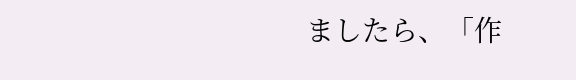ましたら、「作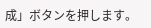成」ボタンを押します。